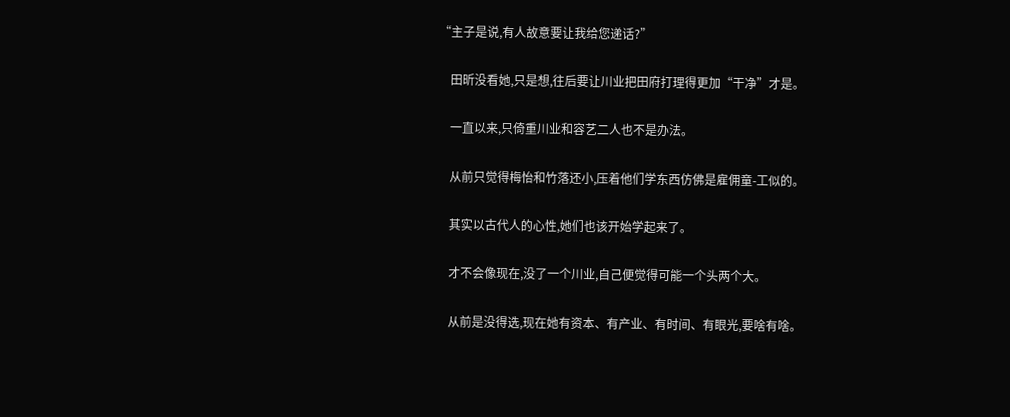“主子是说,有人故意要让我给您递话?”

    田昕没看她,只是想,往后要让川业把田府打理得更加“干净”才是。

    一直以来,只倚重川业和容艺二人也不是办法。

    从前只觉得梅怡和竹落还小,压着他们学东西仿佛是雇佣童-工似的。

    其实以古代人的心性,她们也该开始学起来了。

    才不会像现在,没了一个川业,自己便觉得可能一个头两个大。

    从前是没得选,现在她有资本、有产业、有时间、有眼光,要啥有啥。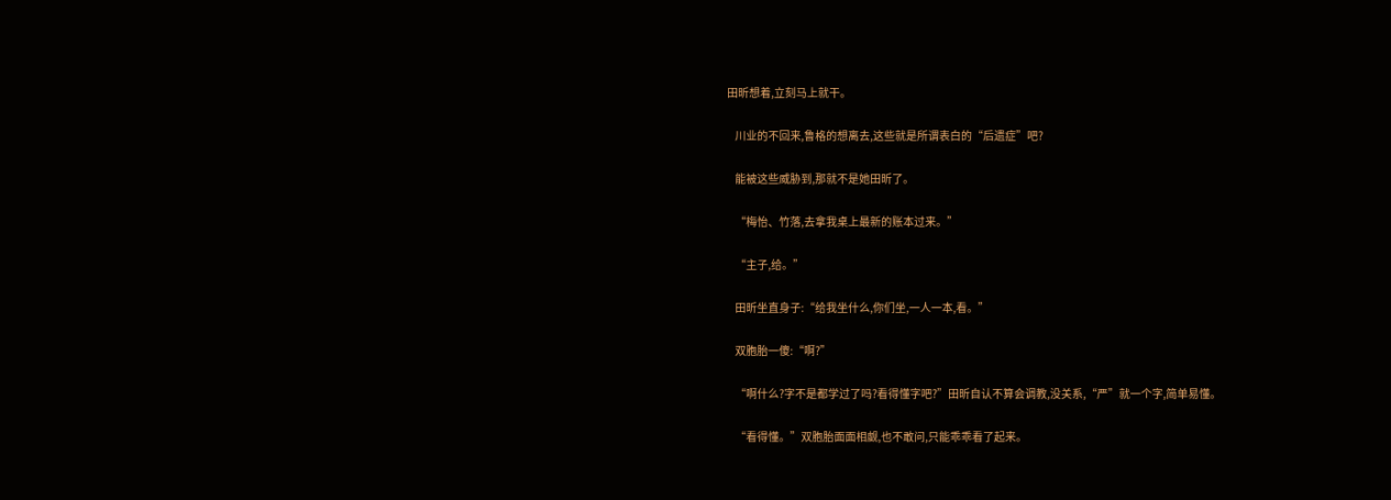田昕想着,立刻马上就干。

    川业的不回来,鲁格的想离去,这些就是所谓表白的“后遗症”吧?

    能被这些威胁到,那就不是她田昕了。

    “梅怡、竹落,去拿我桌上最新的账本过来。”

    “主子,给。”

    田昕坐直身子:“给我坐什么,你们坐,一人一本,看。”

    双胞胎一傻:“啊?”

    “啊什么?字不是都学过了吗?看得懂字吧?”田昕自认不算会调教,没关系,“严”就一个字,简单易懂。

    “看得懂。”双胞胎面面相觑,也不敢问,只能乖乖看了起来。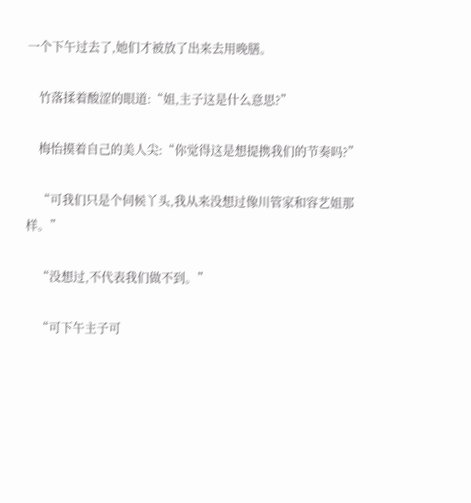一个下午过去了,她们才被放了出来去用晚膳。

    竹落揉着酸涩的眼道:“姐,主子这是什么意思?”

    梅怡摸着自己的美人尖:“你觉得这是想提携我们的节奏吗?”

    “可我们只是个伺候丫头,我从来没想过像川管家和容艺姐那样。”

    “没想过,不代表我们做不到。”

    “可下午主子可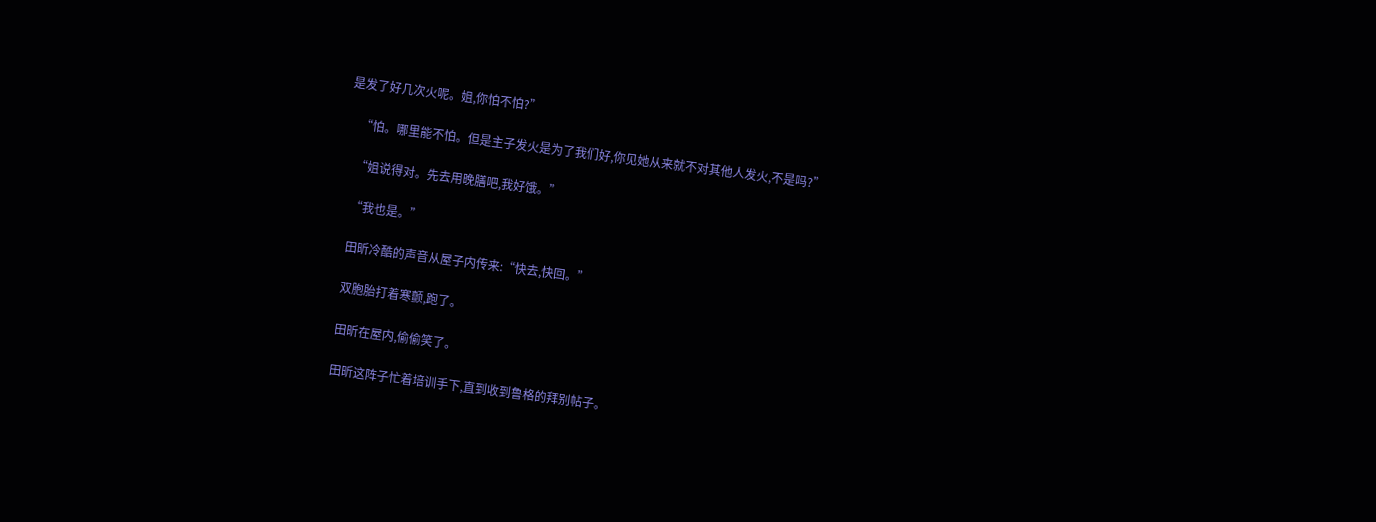是发了好几次火呢。姐,你怕不怕?”

    “怕。哪里能不怕。但是主子发火是为了我们好,你见她从来就不对其他人发火,不是吗?”

    “姐说得对。先去用晚膳吧,我好饿。”

    “我也是。”

    田昕冷酷的声音从屋子内传来:“快去,快回。”

    双胞胎打着寒颤,跑了。

    田昕在屋内,偷偷笑了。

    田昕这阵子忙着培训手下,直到收到鲁格的拜别帖子。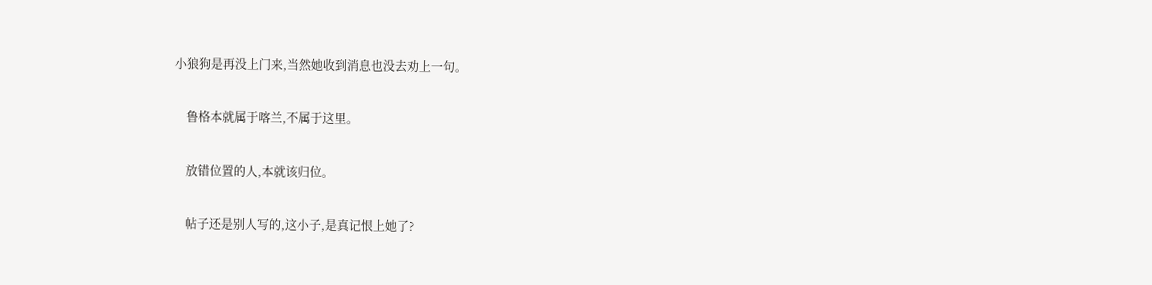小狼狗是再没上门来,当然她收到消息也没去劝上一句。

    鲁格本就属于喀兰,不属于这里。

    放错位置的人,本就该归位。

    帖子还是别人写的,这小子,是真记恨上她了?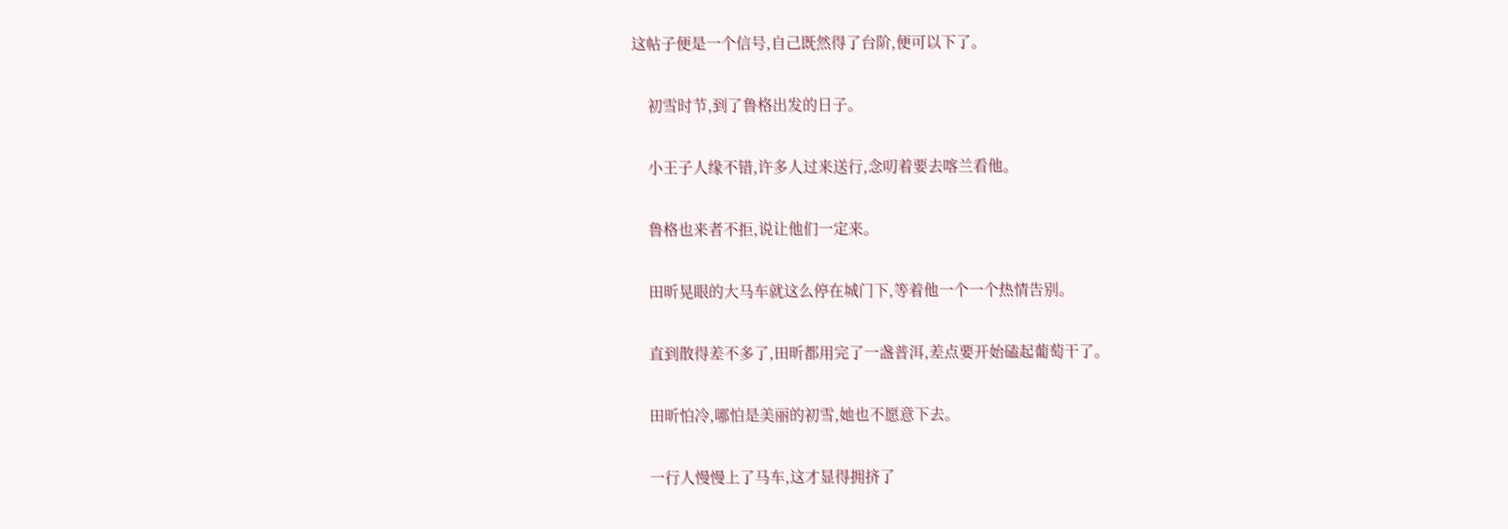这帖子便是一个信号,自己既然得了台阶,便可以下了。

    初雪时节,到了鲁格出发的日子。

    小王子人缘不错,许多人过来送行,念叨着要去喀兰看他。

    鲁格也来者不拒,说让他们一定来。

    田昕晃眼的大马车就这么停在城门下,等着他一个一个热情告别。

    直到散得差不多了,田昕都用完了一盏普洱,差点要开始磕起葡萄干了。

    田昕怕冷,哪怕是美丽的初雪,她也不愿意下去。

    一行人慢慢上了马车,这才显得拥挤了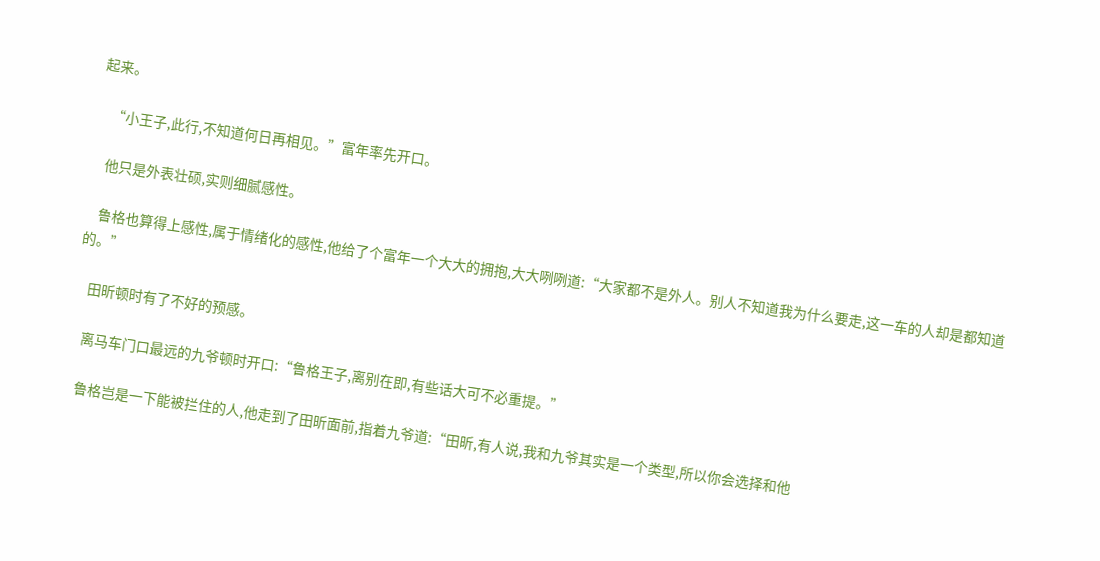起来。

    “小王子,此行,不知道何日再相见。”富年率先开口。

    他只是外表壮硕,实则细腻感性。

    鲁格也算得上感性,属于情绪化的感性,他给了个富年一个大大的拥抱,大大咧咧道:“大家都不是外人。别人不知道我为什么要走,这一车的人却是都知道的。”

    田昕顿时有了不好的预感。

    离马车门口最远的九爷顿时开口:“鲁格王子,离别在即,有些话大可不必重提。”

    鲁格岂是一下能被拦住的人,他走到了田昕面前,指着九爷道:“田昕,有人说,我和九爷其实是一个类型,所以你会选择和他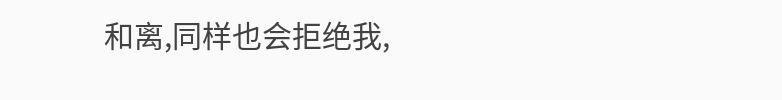和离,同样也会拒绝我,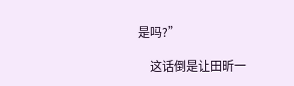是吗?”

    这话倒是让田昕一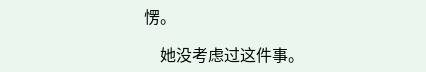愣。

    她没考虑过这件事。